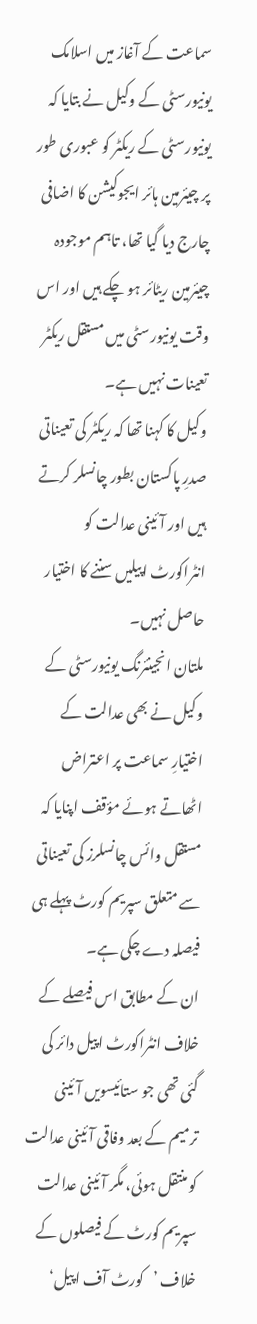سماعت کے آغاز میں اسلامک یونیورسٹی کے وکیل نے بتایا کہ یونیورسٹی کے ریکٹر کو عبوری طور پر چیئرمین ہائر ایجوکیشن کا اضافی چارج دیا گیا تھا، تاہم موجودہ چیئرمین ریٹائر ہو چکے ہیں اور اس وقت یونیورسٹی میں مستقل ریکٹر تعینات نہیں ہے۔
وکیل کا کہنا تھا کہ ریکٹر کی تعیناتی صدرِ پاکستان بطور چانسلر کرتے ہیں اور آئینی عدالت کو انٹراکورٹ اپیلیں سننے کا اختیار حاصل نہیں۔
ملتان انجینئرنگ یونیورسٹی کے وکیل نے بھی عدالت کے اختیارِ سماعت پر اعتراض اٹھاتے ہوئے مؤقف اپنایا کہ مستقل وائس چانسلرز کی تعیناتی سے متعلق سپریم کورٹ پہلے ہی فیصلہ دے چکی ہے۔
ان کے مطابق اس فیصلے کے خلاف انٹراکورٹ اپیل دائر کی گئی تھی جو ستائیسویں آئینی ترمیم کے بعد وفاقی آئینی عدالت کو منتقل ہوئی، مگر آئینی عدالت سپریم کورٹ کے فیصلوں کے خلاف ’کورٹ آف اپیل‘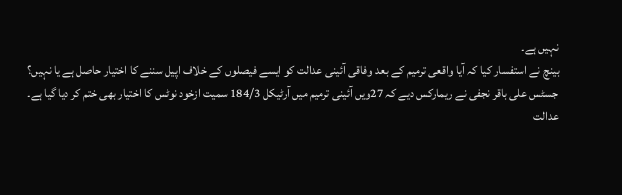نہیں ہے۔
بینچ نے استفسار کیا کہ آیا واقعی ترمیم کے بعد وفاقی آئینی عدالت کو ایسے فیصلوں کے خلاف اپیل سننے کا اختیار حاصل ہے یا نہیں؟
جسٹس علی باقر نجفی نے ریمارکس دیے کہ 27ویں آئینی ترمیم میں آرٹیکل 184/3 سمیت ازخود نوٹس کا اختیار بھی ختم کر دیا گیا ہے۔
عدالت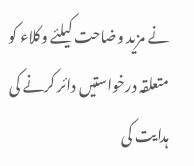نے مزید وضاحت کیلئے وکلاء کو متعلقہ درخواستیں دائر کرنے کی ہدایت کی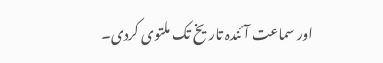اور سماعت آئندہ تاریخ تک ملتوی کردی۔